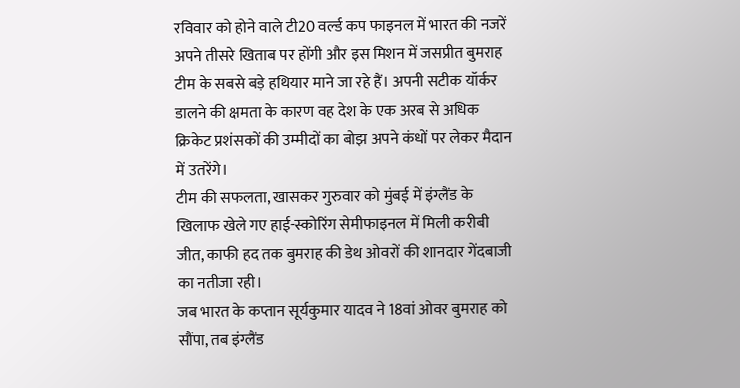रविवार को होने वाले टी20 वर्ल्ड कप फाइनल में भारत की नजरें अपने तीसरे खिताब पर होंगी और इस मिशन में जसप्रीत बुमराह टीम के सबसे बड़े हथियार माने जा रहे हैं। अपनी सटीक यॉर्कर डालने की क्षमता के कारण वह देश के एक अरब से अधिक क्रिकेट प्रशंसकों की उम्मीदों का बोझ अपने कंधों पर लेकर मैदान में उतरेंगे।
टीम की सफलता, खासकर गुरुवार को मुंबई में इंग्लैंड के खिलाफ खेले गए हाई-स्कोरिंग सेमीफाइनल में मिली करीबी जीत, काफी हद तक बुमराह की डेथ ओवरों की शानदार गेंदबाजी का नतीजा रही।
जब भारत के कप्तान सूर्यकुमार यादव ने 18वां ओवर बुमराह को सौंपा, तब इंग्लैंड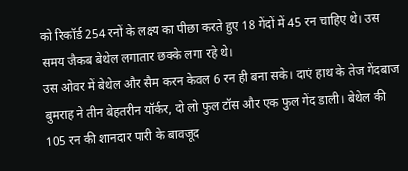को रिकॉर्ड 254 रनों के लक्ष्य का पीछा करते हुए 18 गेंदों में 45 रन चाहिए थे। उस समय जैकब बेथेल लगातार छक्के लगा रहे थे।
उस ओवर में बेथेल और सैम करन केवल 6 रन ही बना सके। दाएं हाथ के तेज गेंदबाज बुमराह ने तीन बेहतरीन यॉर्कर, दो लो फुल टॉस और एक फुल गेंद डाली। बेथेल की 105 रन की शानदार पारी के बावजूद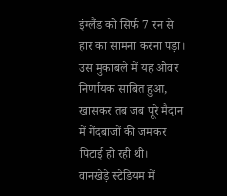इंग्लैंड को सिर्फ 7 रन से हार का सामना करना पड़ा। उस मुकाबले में यह ओवर निर्णायक साबित हुआ, खासकर तब जब पूरे मैदान में गेंदबाजों की जमकर पिटाई हो रही थी।
वानखेड़े स्टेडियम में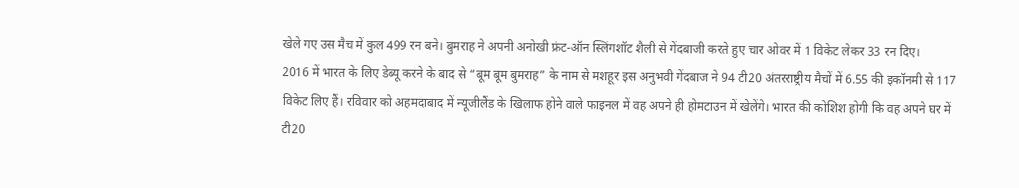खेले गए उस मैच में कुल 499 रन बने। बुमराह ने अपनी अनोखी फ्रंट-ऑन स्लिंगशॉट शैली से गेंदबाजी करते हुए चार ओवर में 1 विकेट लेकर 33 रन दिए।
2016 में भारत के लिए डेब्यू करने के बाद से “बूम बूम बुमराह” के नाम से मशहूर इस अनुभवी गेंदबाज ने 94 टी20 अंतरराष्ट्रीय मैचों में 6.55 की इकॉनमी से 117 विकेट लिए हैं। रविवार को अहमदाबाद में न्यूजीलैंड के खिलाफ होने वाले फाइनल में वह अपने ही होमटाउन में खेलेंगे। भारत की कोशिश होगी कि वह अपने घर में टी20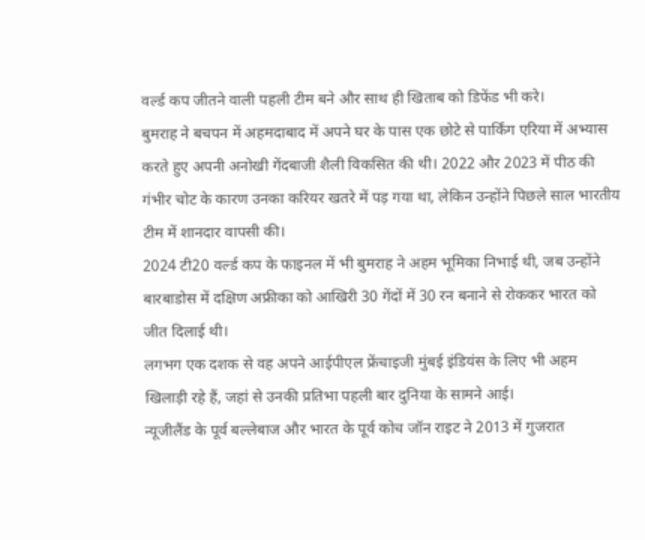वर्ल्ड कप जीतने वाली पहली टीम बने और साथ ही खिताब को डिफेंड भी करे।
बुमराह ने बचपन में अहमदाबाद में अपने घर के पास एक छोटे से पार्किंग एरिया में अभ्यास करते हुए अपनी अनोखी गेंदबाजी शैली विकसित की थी। 2022 और 2023 में पीठ की गंभीर चोट के कारण उनका करियर खतरे में पड़ गया था, लेकिन उन्होंने पिछले साल भारतीय टीम में शानदार वापसी की।
2024 टी20 वर्ल्ड कप के फाइनल में भी बुमराह ने अहम भूमिका निभाई थी, जब उन्होंने बारबाडोस में दक्षिण अफ्रीका को आखिरी 30 गेंदों में 30 रन बनाने से रोककर भारत को जीत दिलाई थी।
लगभग एक दशक से वह अपने आईपीएल फ्रेंचाइजी मुंबई इंडियंस के लिए भी अहम खिलाड़ी रहे हैं, जहां से उनकी प्रतिभा पहली बार दुनिया के सामने आई।
न्यूजीलैंड के पूर्व बल्लेबाज और भारत के पूर्व कोच जॉन राइट ने 2013 में गुजरात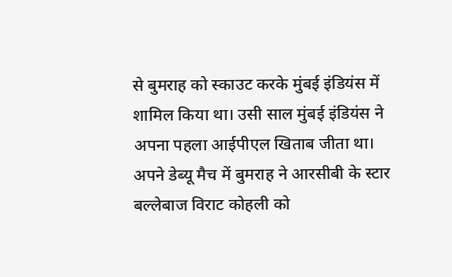से बुमराह को स्काउट करके मुंबई इंडियंस में शामिल किया था। उसी साल मुंबई इंडियंस ने अपना पहला आईपीएल खिताब जीता था।
अपने डेब्यू मैच में बुमराह ने आरसीबी के स्टार बल्लेबाज विराट कोहली को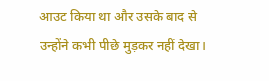आउट किया था और उसके बाद से उन्होंने कभी पीछे मुड़कर नहीं देखा।